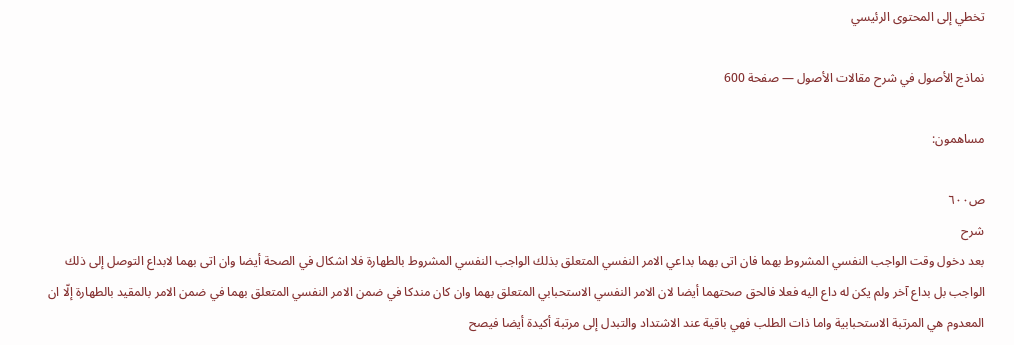تخطي إلى المحتوى الرئيسي

نماذج الأصول في شرح مقالات الأصول — صفحة 600

مساهمون:

ص٦٠٠
شرح
بعد دخول وقت الواجب النفسي المشروط بهما فان اتى بهما بداعي الامر النفسي المتعلق بذلك الواجب النفسي المشروط بالطهارة فلا اشكال في الصحة أيضا وان اتى بهما لابداع التوصل إلى ذلك الواجب بل بداع آخر ولم يكن له داع اليه فعلا فالحق صحتهما أيضا لان الامر النفسي الاستحبابي المتعلق بهما وان كان مندكا في ضمن الامر النفسي المتعلق بهما في ضمن الامر بالمقيد بالطهارة إلّا ان المعدوم هي المرتبة الاستحبابية واما ذات الطلب فهي باقية عند الاشتداد والتبدل إلى مرتبة أكيدة أيضا فيصح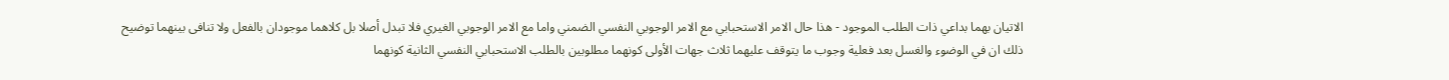الاتيان بهما بداعي ذات الطلب الموجود - هذا حال الامر الاستحبابي مع الامر الوجوبي النفسي الضمني واما مع الامر الوجوبي الغيري فلا تبدل أصلا بل كلاهما موجودان بالفعل ولا تنافى بينهما توضيح ذلك ان في الوضوء والغسل بعد فعلية وجوب ما يتوقف عليهما ثلاث جهات الأولى كونهما مطلوبين بالطلب الاستحبابي النفسي الثانية كونهما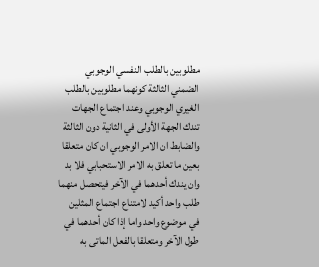مطلوبين بالطلب النفسي الوجوبي الضمني الثالثة كونهما مطلوبين بالطلب الغيري الوجوبي وعند اجتماع الجهات تندك الجهة الأولى في الثانية دون الثالثة والضابط ان الامر الوجوبي ان كان متعلقا بعين ما تعلق به الامر الاستحبابي فلا بد وان يندك أحدهما في الآخر فيتحصل منهما طلب واحد أكيد لامتناع اجتماع المثلين في موضوع واحد واما إذا كان أحدهما في طول الآخر ومتعلقا بالفعل الماتى به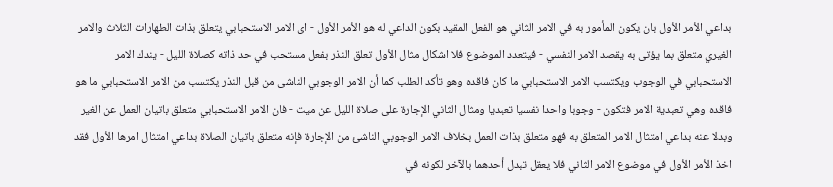بداعي الأمر الأول بان يكون المأمور به في الامر الثاني هو الفعل المقيد بكون الداعي له هو الأمر الأول - اى الامر الاستحبابي يتعلق بذات الطهارات الثلاث والامر الغيري متعلق بما يؤتى به يقصد الامر النفسي - فيتعدد الموضوع فلا اشكال مثال الأول تعلق النذر بفعل مستحب في حد ذاته كصلاة الليل - يندك الامر الاستحبابي في الوجوب ويكتسب الامر الاستحبابي ما كان فاقده وهو تأكد الطلب كما أن الامر الوجوبي الناشى من قبل النذر يكتسب من الامر الاستحبابي ما هو فاقده وهي تعبدية الامر فتكون - وجوبا واحدا نفسيا تعبديا ومثال الثاني الإجارة على صلاة الليل عن ميت - فان الامر الاستحبابي متعلق باتيان العمل عن الغير وبدلا عنه بداعي امتثال الامر المتعلق به فهو متعلق بذات العمل بخلاف الامر الوجوبي الناشئ من الإجارة فإنه متعلق باتيان الصلاة بداعي امتثال امرها الأول فقد اخذ الأمر الأول في موضوع الامر الثاني فلا يعقل تبدل أحدهما بالآخر لكونه في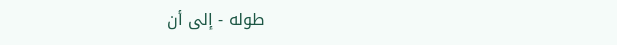طوله - إلى أن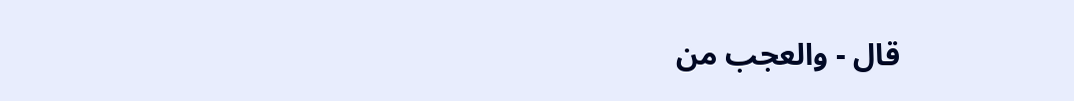قال - والعجب من